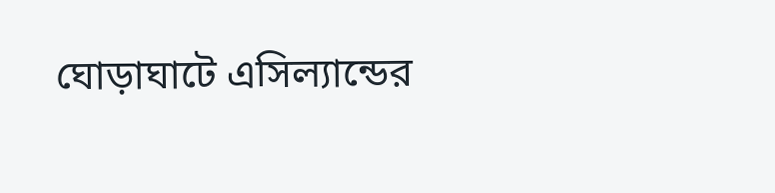ঘোড়াঘাটে এসিল্যান্ডের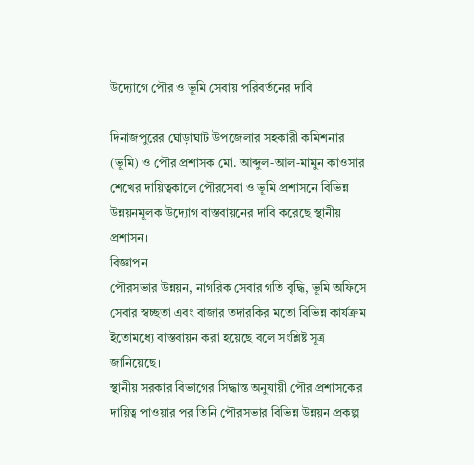উদ্যোগে পৌর ও ভূমি সেবায় পরিবর্তনের দাবি

দিনাজপুরের ঘোড়াঘাট উপজেলার সহকারী কমিশনার (ভূমি) ও পৌর প্রশাসক মো. আব্দুল-আল-মামুন কাওসার শেখের দায়িত্বকালে পৌরসেবা ও ভূমি প্রশাসনে বিভিন্ন উন্নয়নমূলক উদ্যোগ বাস্তবায়নের দাবি করেছে স্থানীয় প্রশাসন।
বিজ্ঞাপন
পৌরসভার উন্নয়ন, নাগরিক সেবার গতি বৃদ্ধি, ভূমি অফিসে সেবার স্বচ্ছতা এবং বাজার তদারকির মতো বিভিন্ন কার্যক্রম ইতোমধ্যে বাস্তবায়ন করা হয়েছে বলে সংশ্লিষ্ট সূত্র জানিয়েছে।
স্থানীয় সরকার বিভাগের সিদ্ধান্ত অনুযায়ী পৌর প্রশাসকের দায়িত্ব পাওয়ার পর তিনি পৌরসভার বিভিন্ন উন্নয়ন প্রকল্প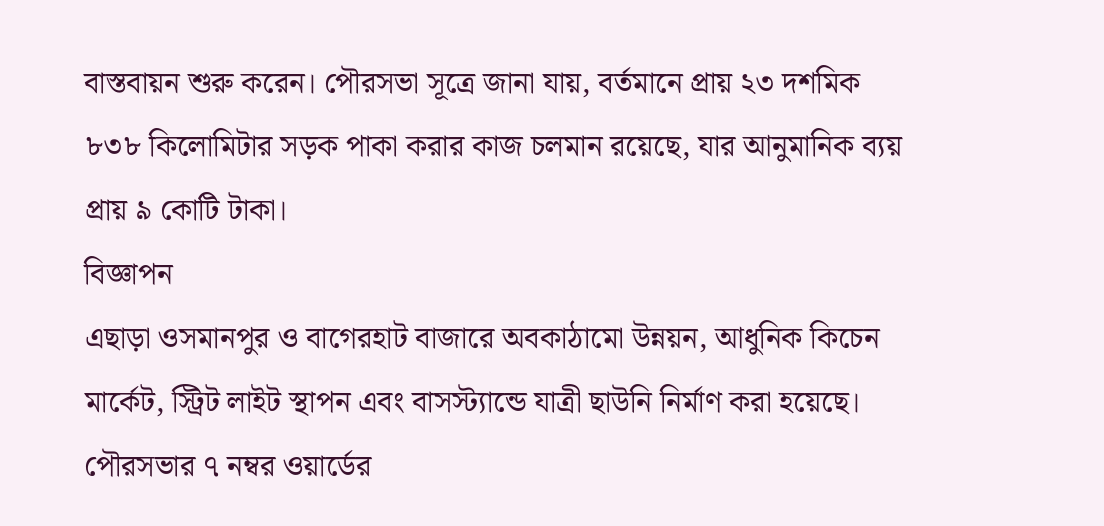বাস্তবায়ন শুরু করেন। পৌরসভা সূত্রে জানা যায়, বর্তমানে প্রায় ২৩ দশমিক ৮৩৮ কিলোমিটার সড়ক পাকা করার কাজ চলমান রয়েছে, যার আনুমানিক ব্যয় প্রায় ৯ কোটি টাকা।
বিজ্ঞাপন
এছাড়া ওসমানপুর ও বাগেরহাট বাজারে অবকাঠামো উন্নয়ন, আধুনিক কিচেন মার্কেট, স্ট্রিট লাইট স্থাপন এবং বাসস্ট্যান্ডে যাত্রী ছাউনি নির্মাণ করা হয়েছে।
পৌরসভার ৭ নম্বর ওয়ার্ডের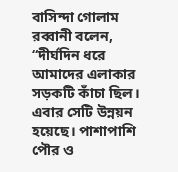বাসিন্দা গোলাম রব্বানী বলেন, “দীর্ঘদিন ধরে আমাদের এলাকার সড়কটি কাঁচা ছিল। এবার সেটি উন্নয়ন হয়েছে। পাশাপাশি পৌর ও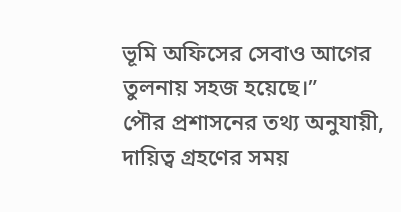ভূমি অফিসের সেবাও আগের তুলনায় সহজ হয়েছে।”
পৌর প্রশাসনের তথ্য অনুযায়ী, দায়িত্ব গ্রহণের সময়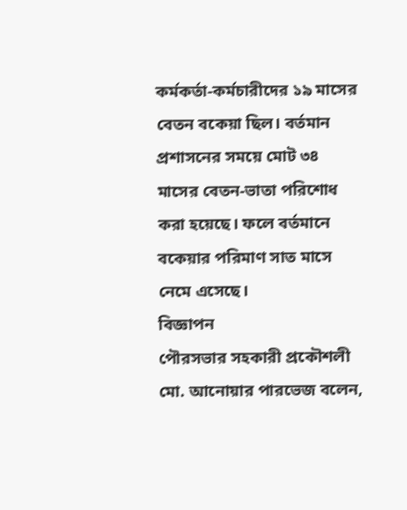কর্মকর্তা-কর্মচারীদের ১৯ মাসের বেতন বকেয়া ছিল। বর্তমান প্রশাসনের সময়ে মোট ৩৪ মাসের বেতন-ভাতা পরিশোধ করা হয়েছে। ফলে বর্তমানে বকেয়ার পরিমাণ সাত মাসে নেমে এসেছে।
বিজ্ঞাপন
পৌরসভার সহকারী প্রকৌশলী মো. আনোয়ার পারভেজ বলেন,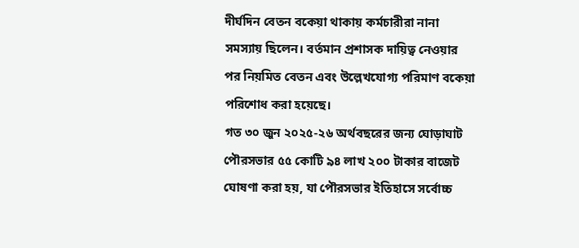দীর্ঘদিন বেতন বকেয়া থাকায় কর্মচারীরা নানা সমস্যায় ছিলেন। বর্তমান প্রশাসক দায়িত্ব নেওয়ার পর নিয়মিত বেতন এবং উল্লেখযোগ্য পরিমাণ বকেয়া পরিশোধ করা হয়েছে।
গত ৩০ জুন ২০২৫-২৬ অর্থবছরের জন্য ঘোড়াঘাট পৌরসভার ৫৫ কোটি ৯৪ লাখ ২০০ টাকার বাজেট ঘোষণা করা হয়, যা পৌরসভার ইতিহাসে সর্বোচ্চ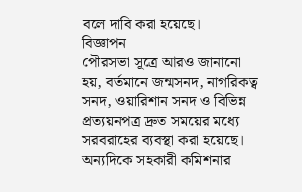বলে দাবি করা হয়েছে।
বিজ্ঞাপন
পৌরসভা সূত্রে আরও জানানো হয়, বর্তমানে জন্মসনদ, নাগরিকত্ব সনদ, ওয়ারিশান সনদ ও বিভিন্ন প্রত্যয়নপত্র দ্রুত সময়ের মধ্যে সরবরাহের ব্যবস্থা করা হয়েছে।
অন্যদিকে সহকারী কমিশনার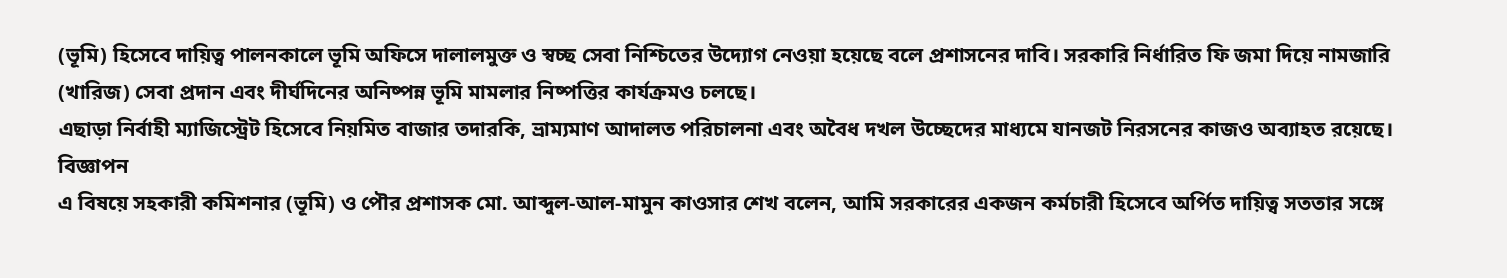(ভূমি) হিসেবে দায়িত্ব পালনকালে ভূমি অফিসে দালালমুক্ত ও স্বচ্ছ সেবা নিশ্চিতের উদ্যোগ নেওয়া হয়েছে বলে প্রশাসনের দাবি। সরকারি নির্ধারিত ফি জমা দিয়ে নামজারি (খারিজ) সেবা প্রদান এবং দীর্ঘদিনের অনিষ্পন্ন ভূমি মামলার নিষ্পত্তির কার্যক্রমও চলছে।
এছাড়া নির্বাহী ম্যাজিস্ট্রেট হিসেবে নিয়মিত বাজার তদারকি, ভ্রাম্যমাণ আদালত পরিচালনা এবং অবৈধ দখল উচ্ছেদের মাধ্যমে যানজট নিরসনের কাজও অব্যাহত রয়েছে।
বিজ্ঞাপন
এ বিষয়ে সহকারী কমিশনার (ভূমি) ও পৌর প্রশাসক মো. আব্দুল-আল-মামুন কাওসার শেখ বলেন, আমি সরকারের একজন কর্মচারী হিসেবে অর্পিত দায়িত্ব সততার সঙ্গে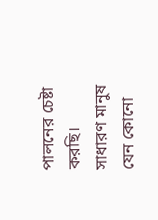পালনের চেষ্টা করছি। সাধারণ মানুষ যেন কোনো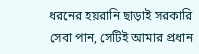ধরনের হয়রানি ছাড়াই সরকারি সেবা পান, সেটিই আমার প্রধান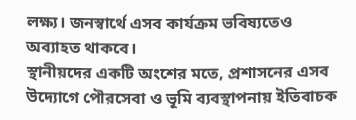লক্ষ্য। জনস্বার্থে এসব কার্যক্রম ভবিষ্যতেও অব্যাহত থাকবে।
স্থানীয়দের একটি অংশের মতে, প্রশাসনের এসব উদ্যোগে পৌরসেবা ও ভূমি ব্যবস্থাপনায় ইতিবাচক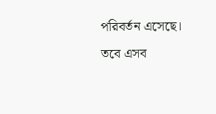পরিবর্তন এসেছে। তবে এসব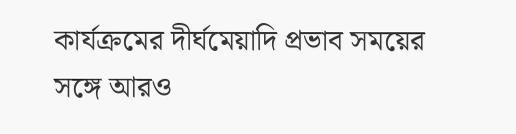কার্যক্রমের দীর্ঘমেয়াদি প্রভাব সময়ের সঙ্গে আরও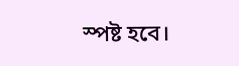স্পষ্ট হবে।